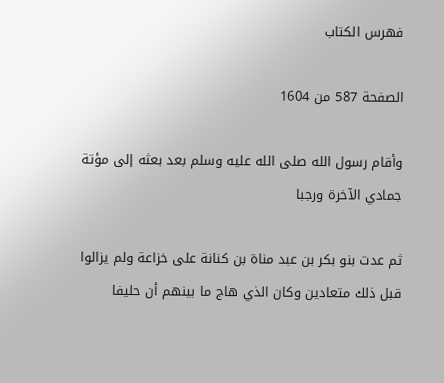فهرس الكتاب

الصفحة 587 من 1604

وأقام رسول الله صلى الله عليه وسلم بعد بعثه إلى مؤتة جمادي الآخرة ورجبا

ثم عدت بنو بكر بن عبد مناة بن كنانة على خزاعة ولم يزالوا قبل ذلك متعادين وكان الذي هاج ما بينهم أن حليفا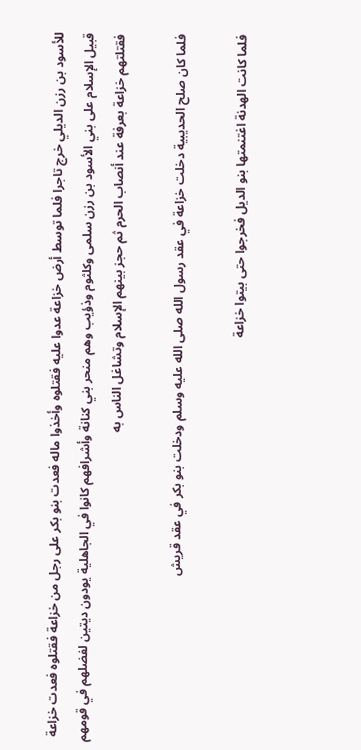للأسود بن رزن الديلي خرج تاجرا فلما توسط أرض خزاعة عدوا عليه فقتلوه وأخذوا ماله فعدت بنو بكر على رجل من خزاعة فقتلوه فعدت خزاعة قبيل الإسلام على بني الأسود بن رزن سلمى وكلثوم وذؤيب وهم منحر بني كنانة وأشرافهم كانوا في الجاهلية يودون ديتين لفضلهم في قومهم فقتلتهم خزاعة بعرفة عند أنصاب الحرم ثم حجز بينهم الإسلام وتشاغل الناس به

فلما كان صلح الحديبية دخلت خزاعة في عقد رسول الله صلى الله عليه وسلم ودخلت بنو بكر في عقد قريش

فلما كانت الهدنة اغتنمتها بنو الديل فخرجوا حتى بيتوا خزاعة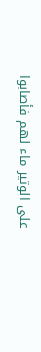على الوتير ماء لهم فأصابوا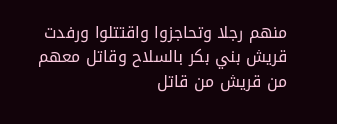منهم رجلا وتحاجزوا واقتتلوا ورفدت قريش بني بكر بالسلاح وقاتل معهم من قريش من قاتل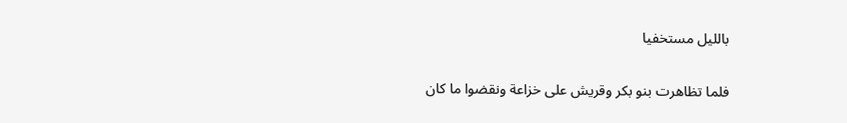بالليل مستخفيا

فلما تظاهرت بنو بكر وقريش على خزاعة ونقضوا ما كان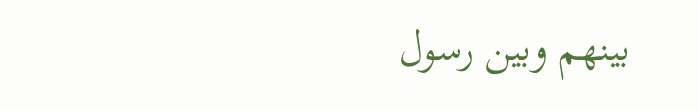بينهم وبين رسول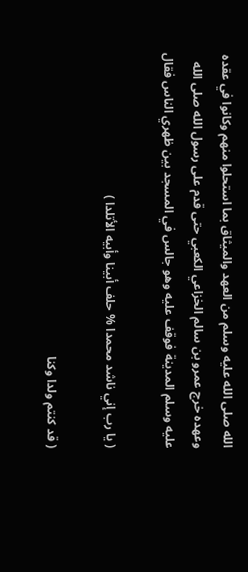الله صلى الله عليه وسلم من العهد والميثاق بما استحلوا منهم وكانوا في عقده وعهده خرج عمرو بن سالم الخزاعي الكعبي حتى قدم على رسول الله صلى الله عليه وسلم المدينة فوقف عليه وهو جالس في المسجد بين ظهري الناس فقال

( يا رب إني ناشد محمدا % حلف أبينا وأبيه الأتلدا )

( قد كنتم ولدا وكنا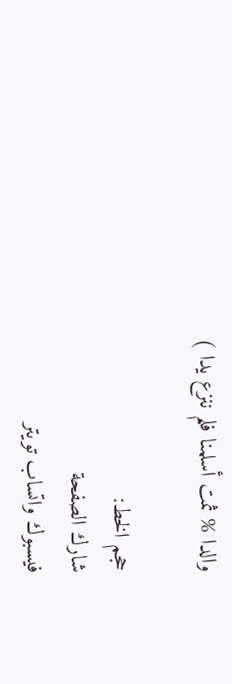والدا % ثمت أسلمنا فلم ننزع يدا )

حجم الخط:
شارك الصفحة
فيسبوك واتساب تويتر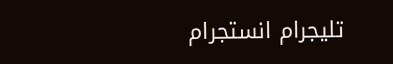تليجرام انستجرام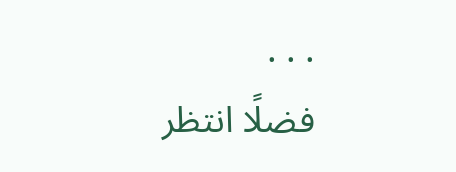. . .
فضلًا انتظر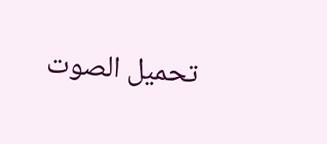تحميل الصوت